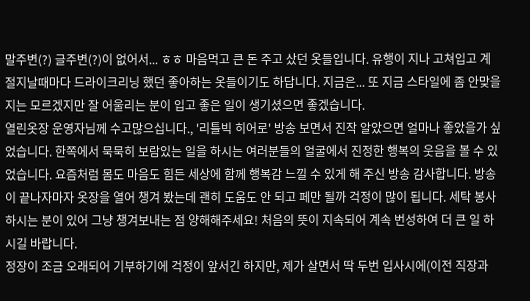말주변(?) 글주변(?)이 없어서... ㅎㅎ 마음먹고 큰 돈 주고 샀던 옷들입니다. 유행이 지나 고쳐입고 계절지날때마다 드라이크리닝 했던 좋아하는 옷들이기도 하답니다. 지금은... 또 지금 스타일에 좀 안맞을지는 모르겠지만 잘 어울리는 분이 입고 좋은 일이 생기셨으면 좋겠습니다.
열린옷장 운영자님께 수고많으십니다., '리틀빅 히어로' 방송 보면서 진작 알았으면 얼마나 좋았을가 싶었습니다. 한쪽에서 묵묵히 보람있는 일을 하시는 여러분들의 얼굴에서 진정한 행복의 웃음을 볼 수 있었습니다. 요즘처럼 몸도 마음도 힘든 세상에 함께 행복감 느낄 수 있게 해 주신 방송 감사합니다. 방송이 끝나자마자 옷장을 열어 챙겨 봤는데 괜히 도움도 안 되고 페만 될까 걱정이 많이 됩니다. 세탁 봉사하시는 분이 있어 그냥 챙겨보내는 점 양해해주세요! 처음의 뜻이 지속되어 계속 번성하여 더 큰 일 하시길 바랍니다.
정장이 조금 오래되어 기부하기에 걱정이 앞서긴 하지만, 제가 살면서 딱 두번 입사시에(이전 직장과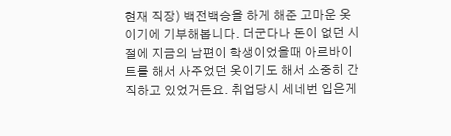현재 직장) 백전백승을 하게 해준 고마운 옷이기에 기부해봅니다. 더군다나 돈이 없던 시절에 지금의 남편이 학생이었을때 아르바이트를 해서 사주었던 옷이기도 해서 소중히 간직하고 있었거든요. 취업당시 세네번 입은게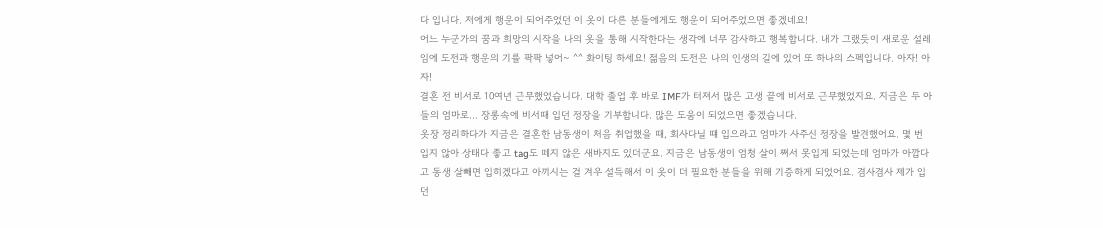다 입니다. 저에게 행운이 되어주었던 이 옷이 다른 분들에게도 행운이 되어주었으면 좋겠네요!
어느 누군가의 꿈과 희망의 시작을 나의 옷을 통해 시작한다는 생각에 너무 감사하고 행복합니다. 내가 그랬듯이 새로운 설레임에 도전과 행운의 기를 팍팍 넣어~ ^^ 화이팅 하세요! 젊음의 도전은 나의 인생의 길에 있어 또 하나의 스펙입니다. 아자! 아자!
결혼 전 비서로 10여년 근무했었습니다. 대학 졸업 후 바로 IMF가 터져서 많은 고생 끝에 비서로 근무했었지요. 지금은 두 아들의 엄마로... 장롱속에 비서때 입던 정장을 기부합니다. 많은 도움이 되었으면 좋겠습니다.
옷장 정리하다가 지금은 결혼한 남동생이 처음 취업했을 때, 회사다닐 떄 입으라고 엄마가 사주신 정장을 발견했어요. 몇 번 입지 않아 상태다 좋고 tag도 떼지 않은 새바지도 있더군요. 지금은 남동생이 엄청 살이 쪄서 못입게 되었는데 엄마가 아깝다고 동생 살빼면 입히겠다고 아끼시는 걸 겨우 설득해서 이 옷이 더 필요한 분들을 위해 기증하게 되었어요. 겸사겸사 제가 입던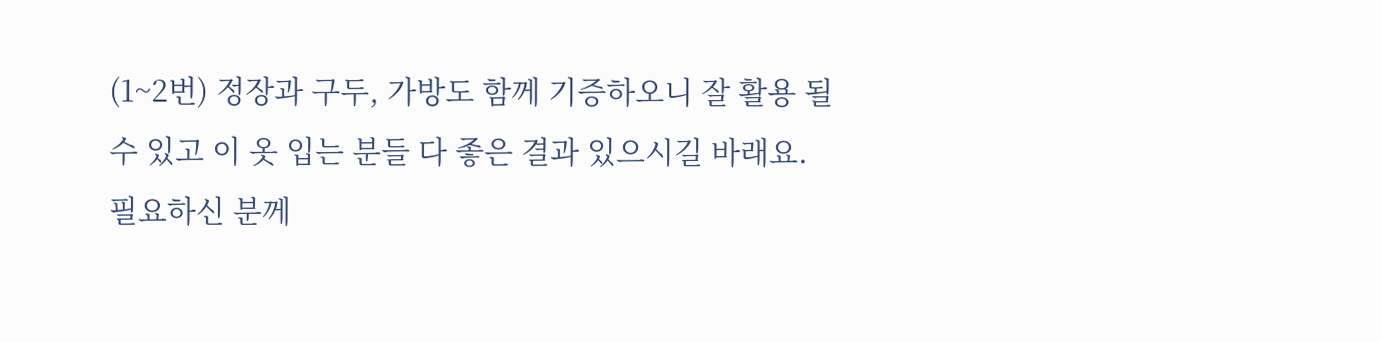(1~2번) 정장과 구두, 가방도 함께 기증하오니 잘 활용 될 수 있고 이 옷 입는 분들 다 좋은 결과 있으시길 바래요.
필요하신 분께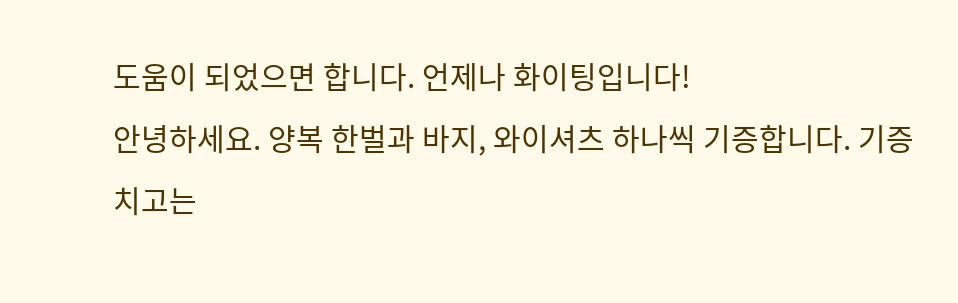도움이 되었으면 합니다. 언제나 화이팅입니다!
안녕하세요. 양복 한벌과 바지, 와이셔츠 하나씩 기증합니다. 기증치고는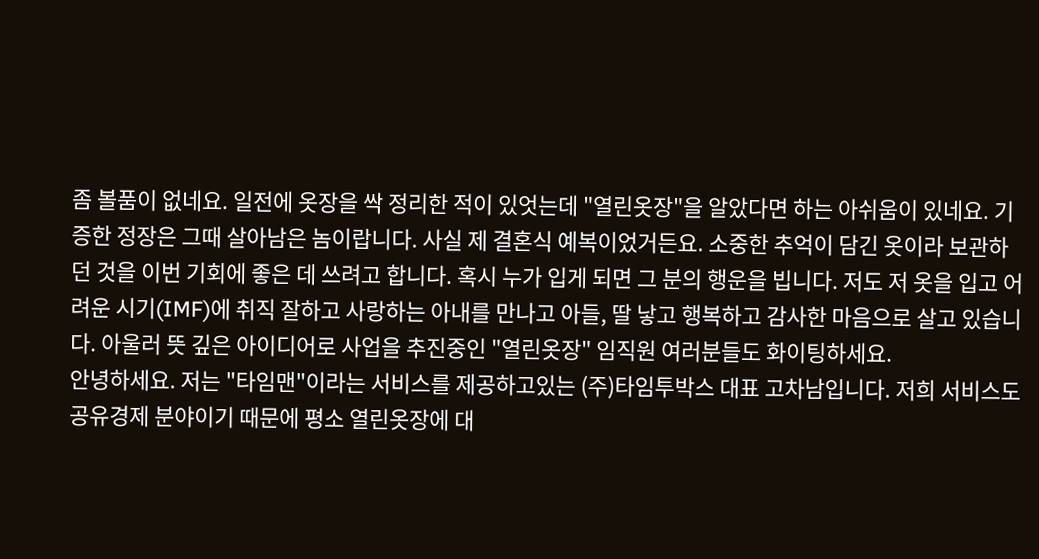좀 볼품이 없네요. 일전에 옷장을 싹 정리한 적이 있엇는데 "열린옷장"을 알았다면 하는 아쉬움이 있네요. 기증한 정장은 그때 살아남은 놈이랍니다. 사실 제 결혼식 예복이었거든요. 소중한 추억이 담긴 옷이라 보관하던 것을 이번 기회에 좋은 데 쓰려고 합니다. 혹시 누가 입게 되면 그 분의 행운을 빕니다. 저도 저 옷을 입고 어려운 시기(IMF)에 취직 잘하고 사랑하는 아내를 만나고 아들, 딸 낳고 행복하고 감사한 마음으로 살고 있습니다. 아울러 뜻 깊은 아이디어로 사업을 추진중인 "열린옷장" 임직원 여러분들도 화이팅하세요.
안녕하세요. 저는 "타임맨"이라는 서비스를 제공하고있는 (주)타임투박스 대표 고차남입니다. 저희 서비스도 공유경제 분야이기 때문에 평소 열린옷장에 대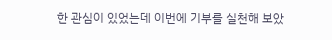한 관심이 있었는데 이번에 기부를 실천해 보았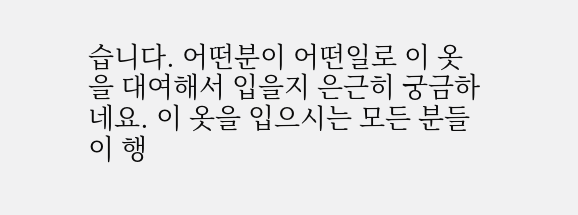습니다. 어떤분이 어떤일로 이 옷을 대여해서 입을지 은근히 궁금하네요. 이 옷을 입으시는 모든 분들이 행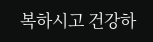복하시고 건강하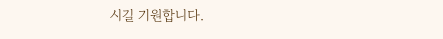시길 기원합니다.